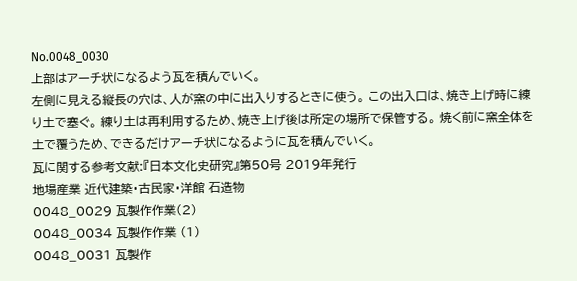No.0048_0030
上部はアーチ状になるよう瓦を積んでいく。
左側に見える縦長の穴は、人が窯の中に出入りするときに使う。 この出入口は、焼き上げ時に練り土で塞ぐ。 練り土は再利用するため、焼き上げ後は所定の場所で保管する。 焼く前に窯全体を土で覆うため、できるだけアーチ状になるように瓦を積んでいく。
瓦に関する参考文献:『日本文化史研究』第50号 2019年発行
地場産業 近代建築・古民家・洋館 石造物
0048_0029 瓦製作作業(2)
0048_0034 瓦製作作業 (1)
0048_0031 瓦製作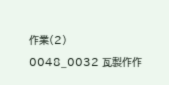作業(2)
0048_0032 瓦製作作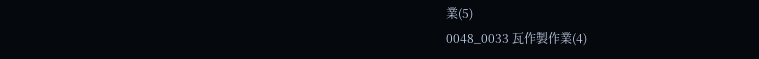業(5)
0048_0033 瓦作製作業(4)